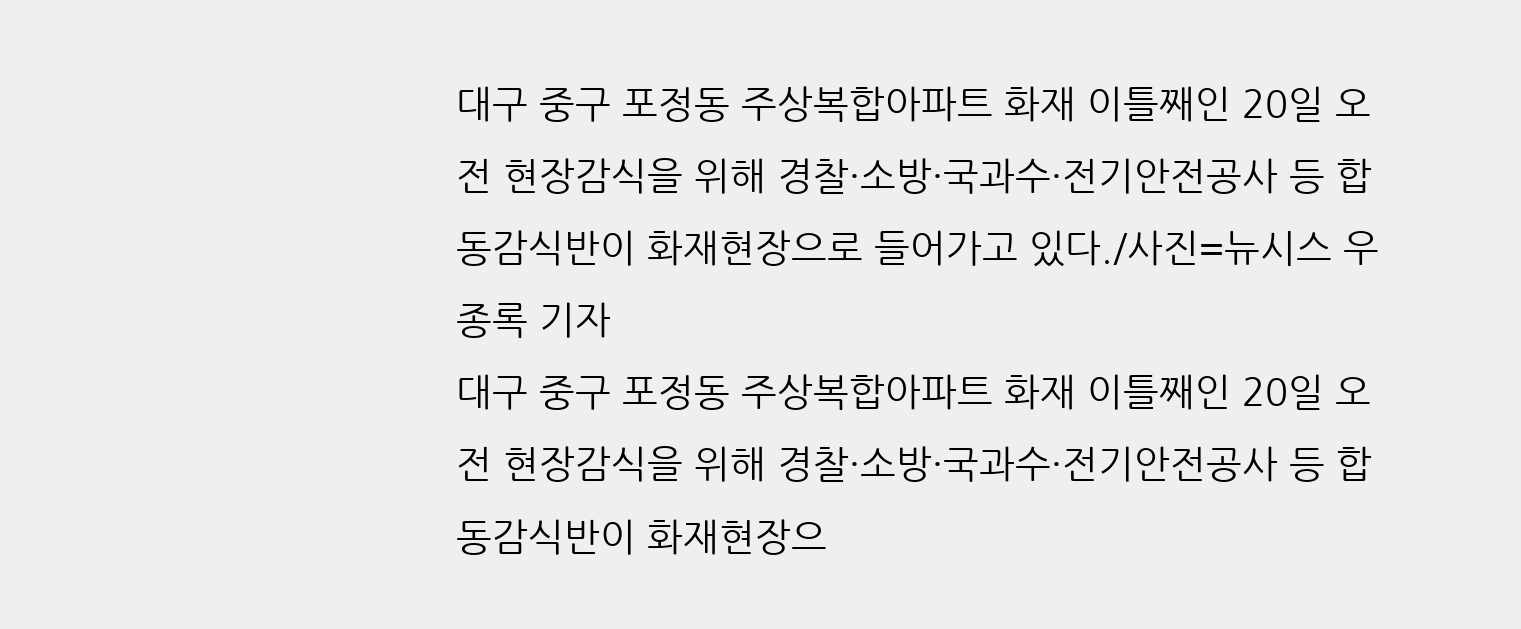대구 중구 포정동 주상복합아파트 화재 이틀째인 20일 오전 현장감식을 위해 경찰·소방·국과수·전기안전공사 등 합동감식반이 화재현장으로 들어가고 있다./사진=뉴시스 우종록 기자
대구 중구 포정동 주상복합아파트 화재 이틀째인 20일 오전 현장감식을 위해 경찰·소방·국과수·전기안전공사 등 합동감식반이 화재현장으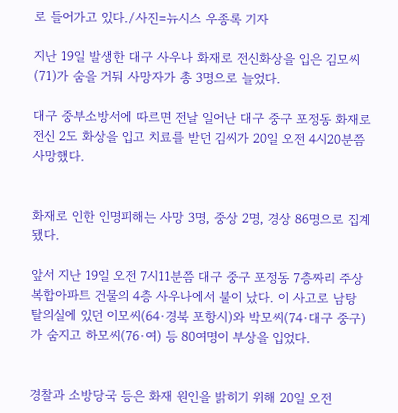로 들어가고 있다./사진=뉴시스 우종록 기자

지난 19일 발생한 대구 사우나 화재로 전신화상을 입은 김모씨(71)가 숨을 거둬 사망자가 총 3명으로 늘었다.

대구 중부소방서에 따르면 전날 일어난 대구 중구 포정동 화재로 전신 2도 화상을 입고 치료를 받던 김씨가 20일 오전 4시20분쯤 사망했다.


화재로 인한 인명피해는 사망 3명, 중상 2명, 경상 86명으로 집계됐다.

앞서 지난 19일 오전 7시11분쯤 대구 중구 포정동 7층짜리 주상복합아파트 건물의 4층 사우나에서 불이 났다. 이 사고로 남탕 탈의실에 있던 이모씨(64·경북 포항시)와 박모씨(74·대구 중구)가 숨지고 하모씨(76·여) 등 80여명이 부상을 입었다.


경찰과 소방당국 등은 화재 원인을 밝히기 위해 20일 오전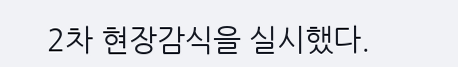2차 현장감식을 실시했다.